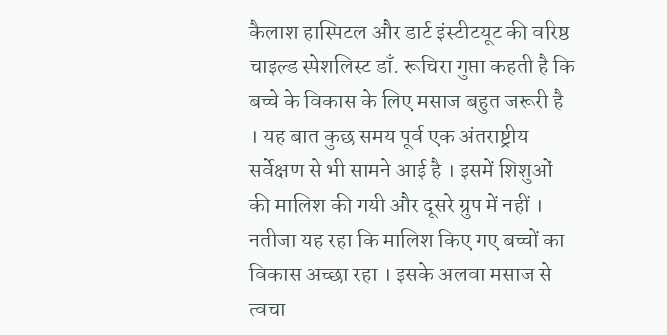कैलाश हास्पिटल और डार्ट इंस्टीटयूट की वरिष्ठ चाइल्ड स्पेशलिस्ट डाँ. रूचिरा गुप्ता कहती है कि बच्चे के विकास के लिए मसाज बहुत जरूरी है । यह बात कुछ समय पूर्व एक अंतराष्ट्रीय सर्वेक्षण से भी सामने आई है । इसमें शिशुओं की मालिश की गयी और दूसरे ग्रुप में नहीं । नतीजा यह रहा कि मालिश किए गए बच्चों का विकास अच्छा रहा । इसके अलवा मसाज से त्वचा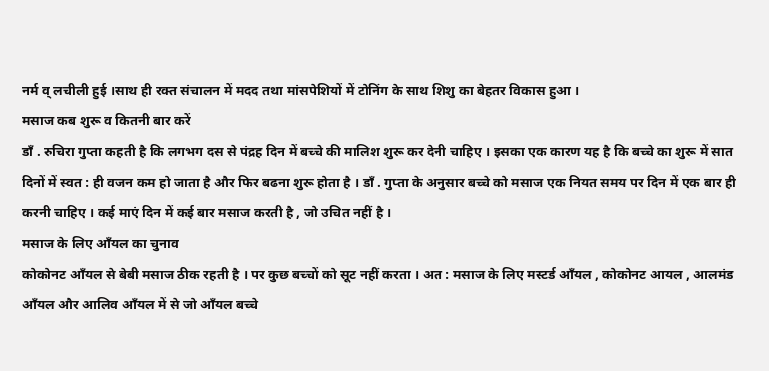नर्म व् लचीली हुई ।साथ ही रक्त संचालन में मदद तथा मांसपेशियों में टोनिंग के साथ शिशु का बेहतर विकास हुआ ।
मसाज कब शुरू व कितनी बार करें
डाँ . रुचिरा गुप्ता कहती है कि लगभग दस से पंद्रह दिन में बच्चे की मालिश शुरू कर देनी चाहिए । इसका एक कारण यह है कि बच्चे का शुरू में सात दिनों में स्वत : ही वजन कम हो जाता है और फिर बढना शुरू होता है । डाँ . गुप्ता के अनुसार बच्चे को मसाज एक नियत समय पर दिन में एक बार ही करनी चाहिए । कई माएं दिन में कई बार मसाज करती है , जो उचित नहीं है ।
मसाज के लिए आँयल का चुनाव
कोकोनट आँयल से बेबी मसाज ठीक रहती है । पर कुछ बच्चों को सूट नहीं करता । अत : मसाज के लिए मस्टर्ड आँयल , कोकोनट आयल , आलमंड आँयल और आलिव आँयल में से जो आँयल बच्चे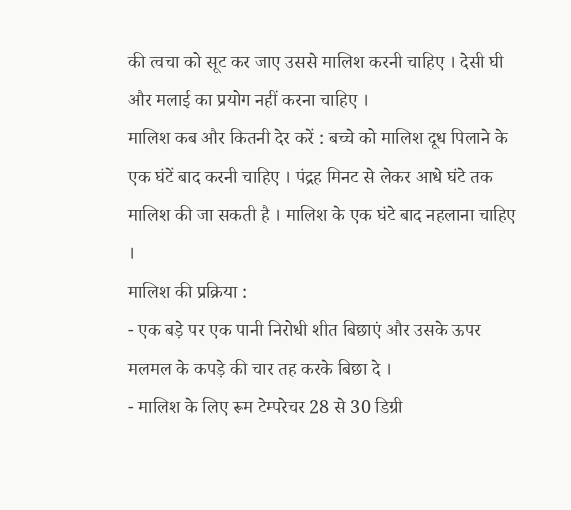की त्वचा को सूट कर जाए उससे मालिश करनी चाहिए । देसी घी और मलाई का प्रयोग नहीं करना चाहिए ।
मालिश कब और कितनी देर करें : बच्चे को मालिश दूध पिलाने के एक घंटें बाद करनी चाहिए । पंद्रह मिनट से लेकर आधे घंटे तक मालिश की जा सकती है । मालिश के एक घंटे बाद नहलाना चाहिए ।
मालिश की प्रक्रिया :
- एक बड़े पर एक पानी निरोधी शीत बिछाएं और उसके ऊपर मलमल के कपड़े की चार तह करके बिछा दे ।
- मालिश के लिए रूम टेम्परेचर 28 से 30 डिग्री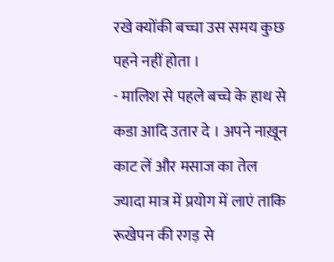रखे क्योंकी बच्चा उस समय कुछ पहने नहीं होता ।
- मालिश से पहले बच्चे के हाथ से कडा आदि उतार दे । अपने नाख़ून काट लें और मसाज का तेल ज्यादा मात्र में प्रयोग में लाएं ताकि रूखेपन की रगड़ से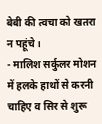बेबी की त्वचा को खतरा न पहूंचे ।
- मालिश सर्कुलर मोशन में हलके हाथों से करनी चाहिए व सिर से शुरू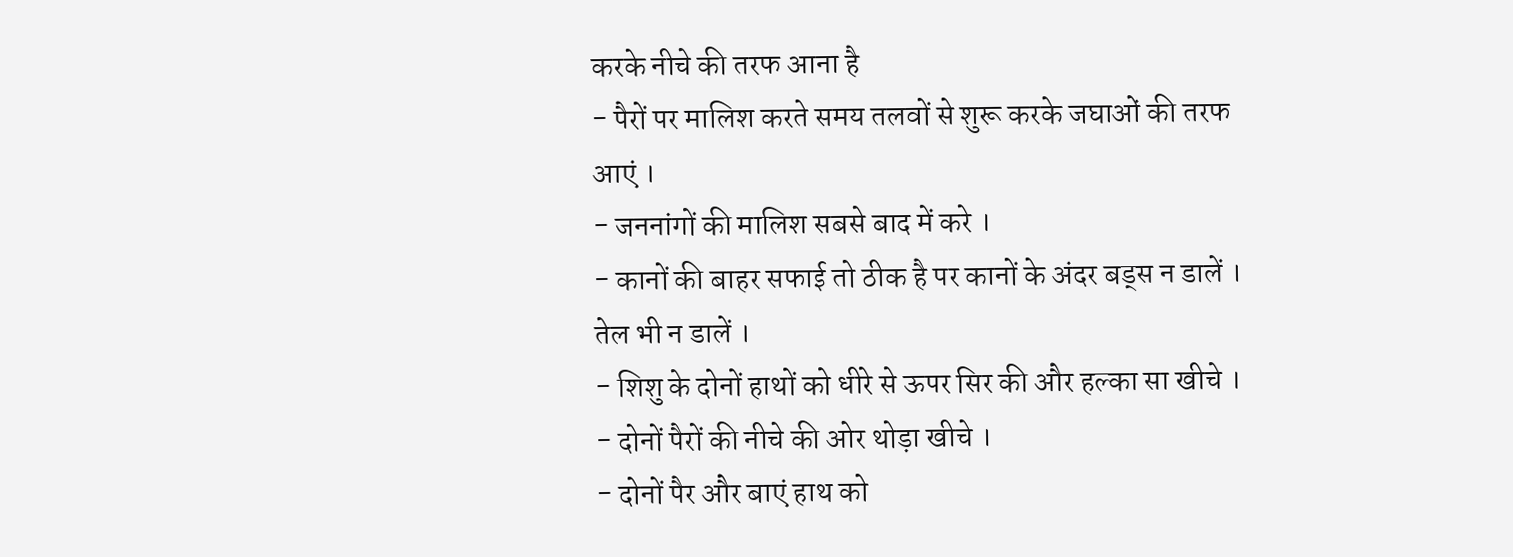करके नीचे की तरफ आना है
- पैरों पर मालिश करते समय तलवों से शुरू करके जघाओं की तरफ आएं ।
- जननांगों की मालिश सबसे बाद में करे ।
- कानों की बाहर सफाई तो ठीक है पर कानों के अंदर बड्स न डालें । तेल भी न डालें ।
- शिशु के दोनों हाथों को धीरे से ऊपर सिर की और हल्का सा खीचे ।
- दोनों पैरों की नीचे की ओर थोड़ा खीचे ।
- दोनों पैर और बाएं हाथ को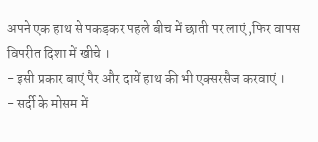अपने एक हाथ से पकड़कर पहले बीच में छाती पर लाएं ,फिर वापस विपरीत दिशा में खीचे ।
- इसी प्रकार बाएं पैर और दायें हाथ की भी एक्सरसैज करवाएं ।
- सर्दी के मोसम में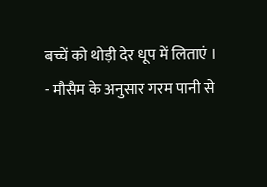बच्चें को थोड़ी देर धूप में लिताएं ।
- मौसैम के अनुसार गरम पानी से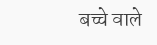बच्चे वाले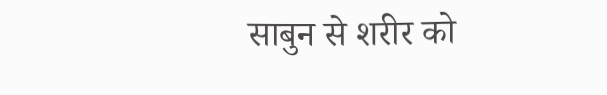साबुन से शरीर को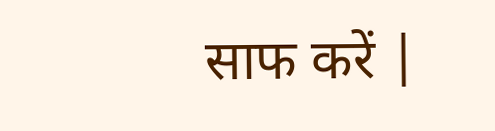साफ करें |